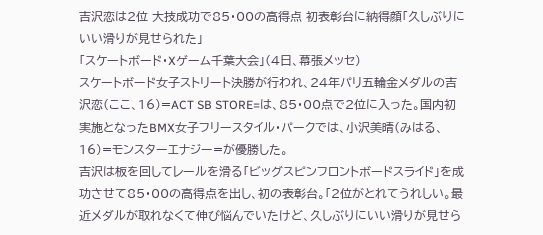吉沢恋は2位 大技成功で85・00の高得点 初表彰台に納得顔「久しぶりにいい滑りが見せられた」
「スケートボード・Xゲーム千葉大会」(4日、幕張メッセ)
スケートボード女子ストリート決勝が行われ、24年パリ五輪金メダルの吉沢恋(ここ、16)=ACT SB STORE=は、85・00点で2位に入った。国内初実施となったBMX女子フリースタイル・パークでは、小沢美晴(みはる、16)=モンスターエナジー=が優勝した。
吉沢は板を回してレールを滑る「ビッグスピンフロントボードスライド」を成功させて85・00の高得点を出し、初の表彰台。「2位がとれてうれしい。最近メダルが取れなくて伸び悩んでいたけど、久しぶりにいい滑りが見せら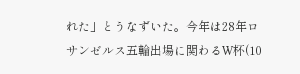れた」とうなずいた。今年は28年ロサンゼルス五輪出場に関わるW杯(10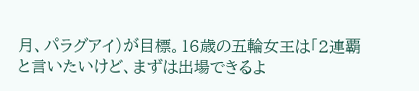月、パラグアイ)が目標。16歳の五輪女王は「2連覇と言いたいけど、まずは出場できるよ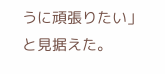うに頑張りたい」と見据えた。